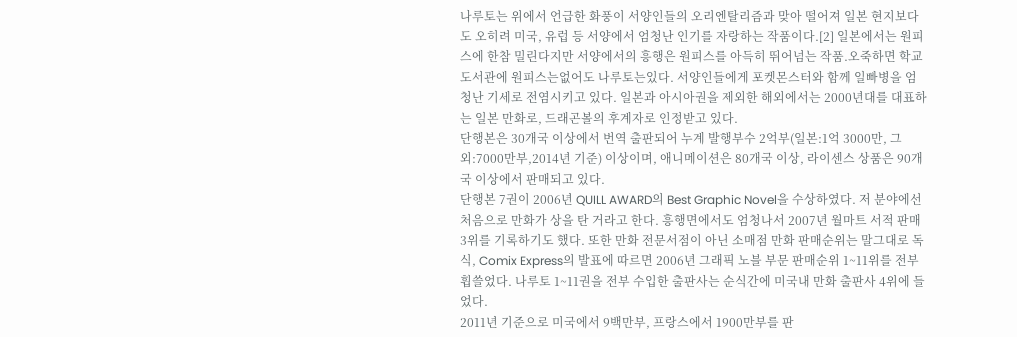나루토는 위에서 언급한 화풍이 서양인들의 오리엔탈리즘과 맞아 떨어져 일본 현지보다도 오히려 미국, 유럽 등 서양에서 엄청난 인기를 자랑하는 작품이다.[2] 일본에서는 원피스에 한참 밀린다지만 서양에서의 흥행은 원피스를 아득히 뛰어넘는 작품.오죽하면 학교도서관에 원피스는없어도 나루토는있다. 서양인들에게 포켓몬스터와 함께 일빠병을 엄청난 기세로 전염시키고 있다. 일본과 아시아권을 제외한 해외에서는 2000년대를 대표하는 일본 만화로, 드래곤볼의 후계자로 인정받고 있다.
단행본은 30개국 이상에서 번역 출판되어 누계 발행부수 2억부(일본:1억 3000만, 그 외:7000만부,2014년 기준) 이상이며, 애니메이션은 80개국 이상, 라이센스 상품은 90개국 이상에서 판매되고 있다.
단행본 7권이 2006년 QUILL AWARD의 Best Graphic Novel을 수상하였다. 저 분야에선 처음으로 만화가 상을 탄 거라고 한다. 흥행면에서도 엄청나서 2007년 월마트 서적 판매 3위를 기록하기도 했다. 또한 만화 전문서점이 아닌 소매점 만화 판매순위는 말그대로 독식, Comix Express의 발표에 따르면 2006년 그래픽 노블 부문 판매순위 1~11위를 전부 휩쓸었다. 나루토 1~11권을 전부 수입한 출판사는 순식간에 미국내 만화 출판사 4위에 들었다.
2011년 기준으로 미국에서 9백만부, 프랑스에서 1900만부를 판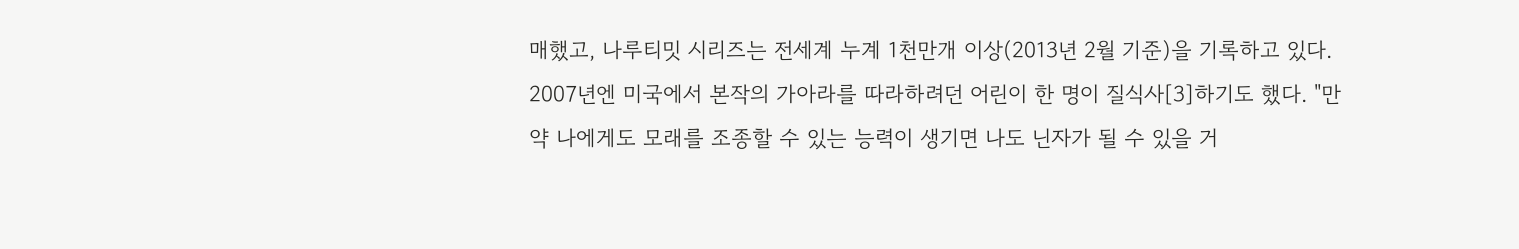매했고, 나루티밋 시리즈는 전세계 누계 1천만개 이상(2013년 2월 기준)을 기록하고 있다.
2007년엔 미국에서 본작의 가아라를 따라하려던 어린이 한 명이 질식사[3]하기도 했다. "만약 나에게도 모래를 조종할 수 있는 능력이 생기면 나도 닌자가 될 수 있을 거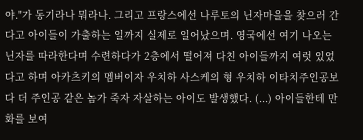야."가 동기라나 뭐라나. 그리고 프랑스에선 나루토의 닌자마을을 찾으러 간다고 아이들이 가출하는 일까지 실제로 일어났으며. 영국에선 여기 나오는 닌자를 따라한다며 수련하다가 2층에서 떨어져 다친 아이들까지 여럿 있었다고 하며 아카츠키의 멤버이자 우치하 사스케의 형 우치하 이타치주인공보다 더 주인공 같은 놈가 죽자 자살하는 아이도 발생했다. (...) 아이들한테 만화를 보여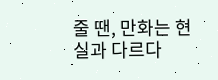줄 땐, 만화는 현실과 다르다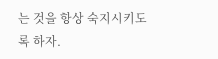는 것을 항상 숙지시키도록 하자.